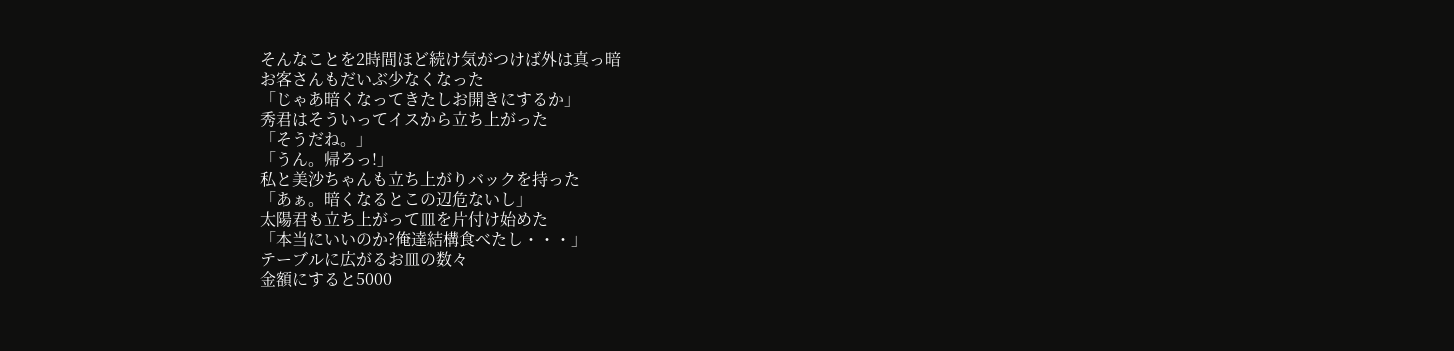そんなことを2時間ほど続け気がつけば外は真っ暗
お客さんもだいぶ少なくなった
「じゃあ暗くなってきたしお開きにするか」
秀君はそういってイスから立ち上がった
「そうだね。」
「うん。帰ろっ!」
私と美沙ちゃんも立ち上がりバックを持った
「あぁ。暗くなるとこの辺危ないし」
太陽君も立ち上がって皿を片付け始めた
「本当にいいのか?俺達結構食べたし・・・」
テーブルに広がるお皿の数々
金額にすると5000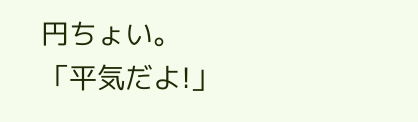円ちょい。
「平気だよ!」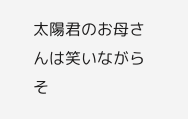太陽君のお母さんは笑いながらそ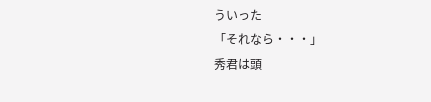ういった
「それなら・・・」
秀君は頭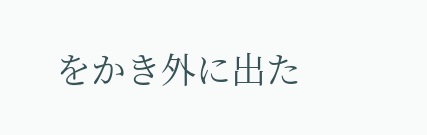をかき外に出た